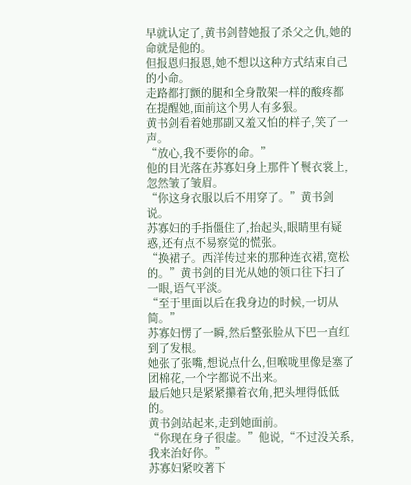早就认定了,黄书剑替她报了杀父之仇,她的命就是他的。
但报恩归报恩,她不想以这种方式结束自己的小命。
走路都打颤的腿和全身散架一样的酸疼都在提醒她,面前这个男人有多狠。
黄书剑看着她那副又羞又怕的样子,笑了一声。
“放心,我不要你的命。”
他的目光落在苏寡妇身上那件丫鬟衣裳上,忽然皱了皱眉。
“你这身衣服以后不用穿了。”黄书剑说。
苏寡妇的手指僵住了,抬起头,眼睛里有疑惑,还有点不易察觉的慌张。
“换裙子。西洋传过来的那种连衣裙,宽松的。”黄书剑的目光从她的领口往下扫了一眼,语气平淡。
“至于里面以后在我身边的时候,一切从简。”
苏寡妇愣了一瞬,然后整张脸从下巴一直红到了发根。
她张了张嘴,想说点什么,但喉咙里像是塞了团棉花,一个字都说不出来。
最后她只是紧紧攥着衣角,把头埋得低低的。
黄书剑站起来,走到她面前。
“你现在身子很虚。”他说,“不过没关系,我来治好你。”
苏寡妇紧咬著下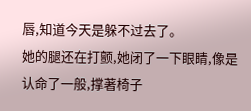唇,知道今天是躲不过去了。
她的腿还在打颤,她闭了一下眼睛,像是认命了一般,撑著椅子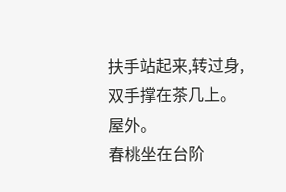扶手站起来,转过身,双手撑在茶几上。
屋外。
春桃坐在台阶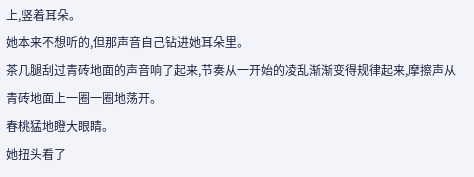上,竖着耳朵。
她本来不想听的,但那声音自己钻进她耳朵里。
茶几腿刮过青砖地面的声音响了起来,节奏从一开始的凌乱渐渐变得规律起来,摩擦声从青砖地面上一圈一圈地荡开。
春桃猛地瞪大眼睛。
她扭头看了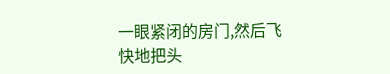一眼紧闭的房门,然后飞快地把头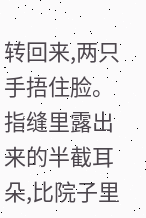转回来,两只手捂住脸。
指缝里露出来的半截耳朵,比院子里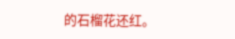的石榴花还红。